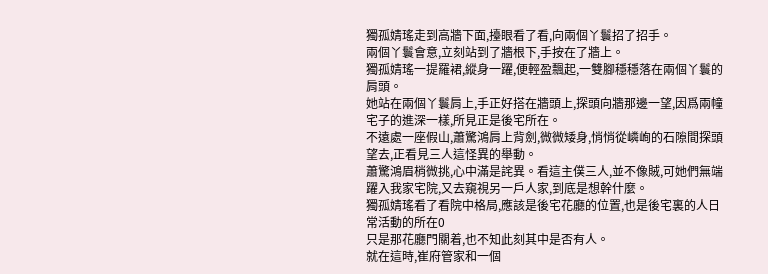獨孤婧瑤走到高牆下面,擡眼看了看,向兩個丫鬟招了招手。
兩個丫鬟會意,立刻站到了牆根下,手按在了牆上。
獨孤婧瑤一提羅裙,縱身一躍,便輕盈飄起,一雙腳穩穩落在兩個丫鬟的肩頭。
她站在兩個丫鬟肩上,手正好搭在牆頭上,探頭向牆那邊一望,因爲兩幢宅子的進深一樣,所見正是後宅所在。
不遠處一座假山,蕭驚鴻肩上背劍,微微矮身,悄悄從嶙峋的石隙間探頭望去,正看見三人這怪異的舉動。
蕭驚鴻眉梢微挑,心中滿是詫異。看這主僕三人,並不像賊,可她們無端躍入我家宅院,又去窺視另一戶人家,到底是想幹什麼。
獨孤婧瑤看了看院中格局,應該是後宅花廳的位置,也是後宅裏的人日常活動的所在0
只是那花廳門關着,也不知此刻其中是否有人。
就在這時,崔府管家和一個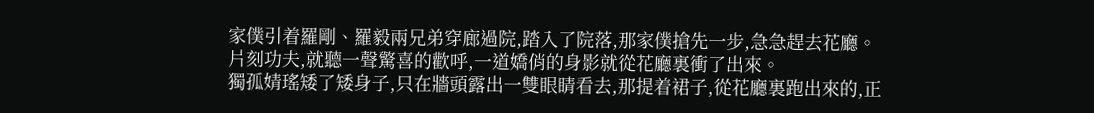家僕引着羅剛、羅毅兩兄弟穿廊過院,踏入了院落,那家僕搶先一步,急急趕去花廳。
片刻功夫,就聽一聲驚喜的歡呼,一道嬌俏的身影就從花廳裏衝了出來。
獨孤婧瑤矮了矮身子,只在牆頭露出一雙眼睛看去,那提着裙子,從花廳裏跑出來的,正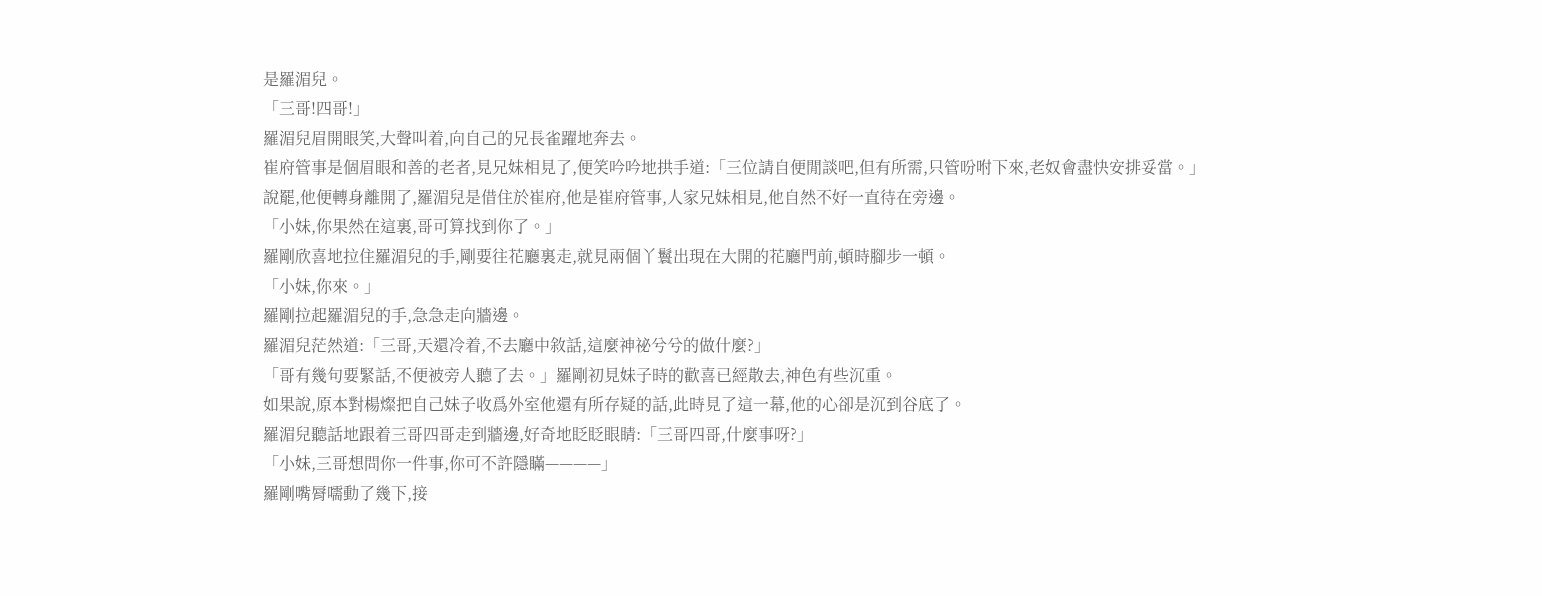是羅湄兒。
「三哥!四哥!」
羅湄兒眉開眼笑,大聲叫着,向自己的兄長雀躍地奔去。
崔府管事是個眉眼和善的老者,見兄妹相見了,便笑吟吟地拱手道:「三位請自便閒談吧,但有所需,只管吩咐下來,老奴會盡快安排妥當。」
說罷,他便轉身離開了,羅湄兒是借住於崔府,他是崔府管事,人家兄妹相見,他自然不好一直待在旁邊。
「小妹,你果然在這裏,哥可算找到你了。」
羅剛欣喜地拉住羅湄兒的手,剛要往花廳裏走,就見兩個丫鬟出現在大開的花廳門前,頓時腳步一頓。
「小妹,你來。」
羅剛拉起羅湄兒的手,急急走向牆邊。
羅湄兒茫然道:「三哥,天還冷着,不去廳中敘話,這麼神祕兮兮的做什麼?」
「哥有幾句要緊話,不便被旁人聽了去。」羅剛初見妹子時的歡喜已經散去,神色有些沉重。
如果說,原本對楊燦把自己妹子收爲外室他還有所存疑的話,此時見了這一幕,他的心卻是沉到谷底了。
羅湄兒聽話地跟着三哥四哥走到牆邊,好奇地眨眨眼睛:「三哥四哥,什麼事呀?」
「小妹,三哥想問你一件事,你可不許隱瞞————」
羅剛嘴脣嚅動了幾下,接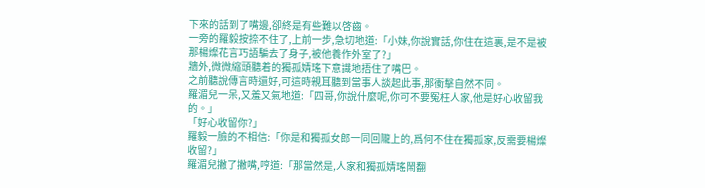下來的話到了嘴邊,卻終是有些難以啓齒。
一旁的羅毅按捺不住了,上前一步,急切地道:「小妹,你說實話,你住在這裏,是不是被那楊燦花言巧語騙去了身子,被他養作外室了?」
牆外,微微縮頭聽着的獨孤婧瑤下意識地捂住了嘴巴。
之前聽說傳言時還好,可這時親耳聽到當事人談起此事,那衝擊自然不同。
羅湄兒一呆,又羞又氣地道:「四哥,你說什麼呢,你可不要冤枉人家,他是好心收留我的。」
「好心收留你?」
羅毅一臉的不相信:「你是和獨孤女郎一同回隴上的,爲何不住在獨孤家,反需要楊燦收留?」
羅湄兒撇了撇嘴,哼道:「那當然是,人家和獨孤婧瑤鬧翻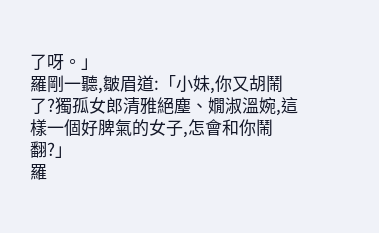了呀。」
羅剛一聽,皺眉道:「小妹,你又胡鬧了?獨孤女郎清雅絕塵、嫺淑溫婉,這樣一個好脾氣的女子,怎會和你鬧翻?」
羅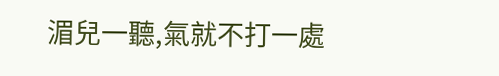湄兒一聽,氣就不打一處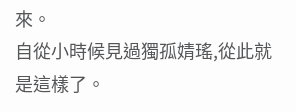來。
自從小時候見過獨孤婧瑤,從此就是這樣了。